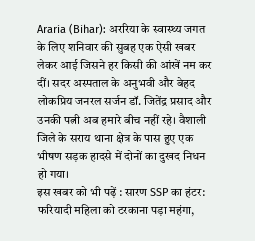Araria (Bihar): अररिया के स्वास्थ्य जगत के लिए शनिवार की सुबह एक ऐसी खबर लेकर आई जिसने हर किसी की आंखें नम कर दीं। सदर अस्पताल के अनुभवी और बेहद लोकप्रिय जनरल सर्जन डॉ. जितेंद्र प्रसाद और उनकी पत्नी अब हमारे बीच नहीं रहे। वैशाली जिले के सराय थाना क्षेत्र के पास हुए एक भीषण सड़क हादसे में दोनों का दुखद निधन हो गया।
इस खबर को भी पढ़ें : सारण SSP का हंटर: फरियादी महिला को टरकाना पड़ा महंगा,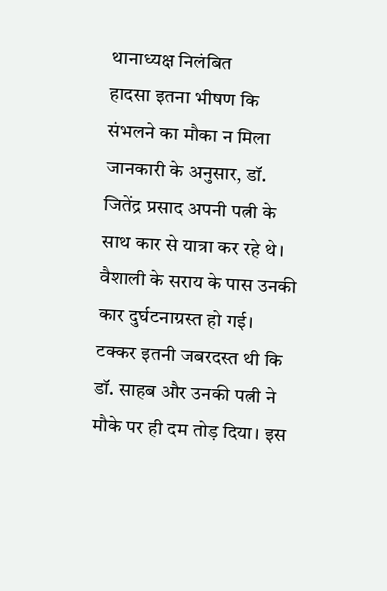थानाध्यक्ष निलंबित
हादसा इतना भीषण कि संभलने का मौका न मिला
जानकारी के अनुसार, डॉ. जितेंद्र प्रसाद अपनी पत्नी के साथ कार से यात्रा कर रहे थे। वैशाली के सराय के पास उनकी कार दुर्घटनाग्रस्त हो गई। टक्कर इतनी जबरदस्त थी कि डॉ. साहब और उनकी पत्नी ने मौके पर ही दम तोड़ दिया। इस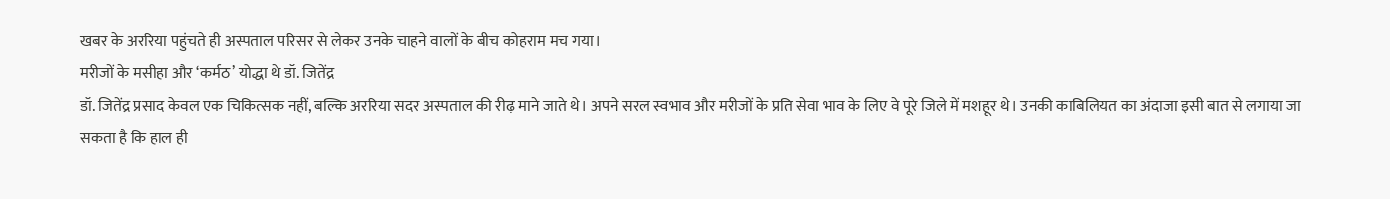खबर के अररिया पहुंचते ही अस्पताल परिसर से लेकर उनके चाहने वालों के बीच कोहराम मच गया।
मरीजों के मसीहा और ‘कर्मठ’ योद्धा थे डॉ. जितेंद्र
डॉ. जितेंद्र प्रसाद केवल एक चिकित्सक नहीं, बल्कि अररिया सदर अस्पताल की रीढ़ माने जाते थे। अपने सरल स्वभाव और मरीजों के प्रति सेवा भाव के लिए वे पूरे जिले में मशहूर थे। उनकी काबिलियत का अंदाजा इसी बात से लगाया जा सकता है कि हाल ही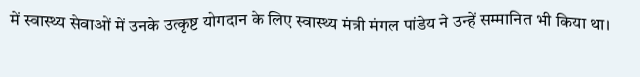में स्वास्थ्य सेवाओं में उनके उत्कृष्ट योगदान के लिए स्वास्थ्य मंत्री मंगल पांडेय ने उन्हें सम्मानित भी किया था।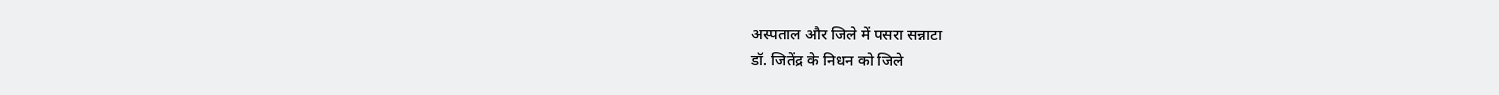अस्पताल और जिले में पसरा सन्नाटा
डॉ. जितेंद्र के निधन को जिले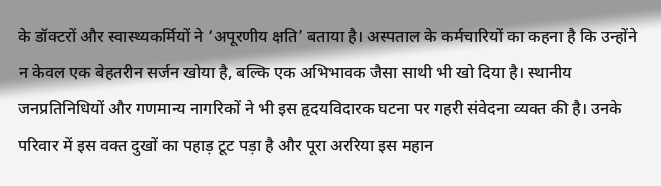के डॉक्टरों और स्वास्थ्यकर्मियों ने ‘अपूरणीय क्षति’ बताया है। अस्पताल के कर्मचारियों का कहना है कि उन्होंने न केवल एक बेहतरीन सर्जन खोया है, बल्कि एक अभिभावक जैसा साथी भी खो दिया है। स्थानीय जनप्रतिनिधियों और गणमान्य नागरिकों ने भी इस हृदयविदारक घटना पर गहरी संवेदना व्यक्त की है। उनके परिवार में इस वक्त दुखों का पहाड़ टूट पड़ा है और पूरा अररिया इस महान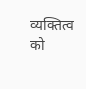व्यक्तित्व को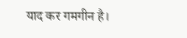याद कर गमगीन है।